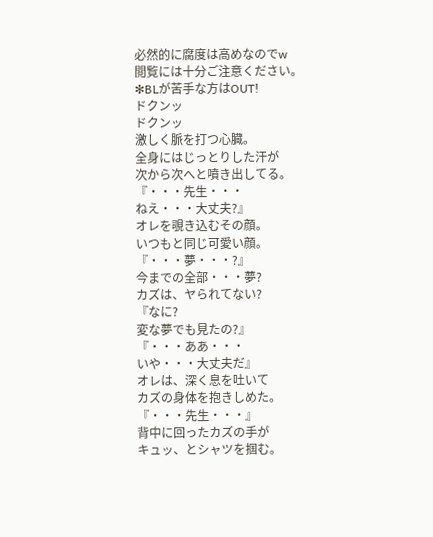必然的に腐度は高めなのでw
閲覧には十分ご注意ください。
✻BLが苦手な方はOUT!
ドクンッ
ドクンッ
激しく脈を打つ心臓。
全身にはじっとりした汗が
次から次へと噴き出してる。
『・・・先生・・・
ねえ・・・大丈夫?』
オレを覗き込むその顔。
いつもと同じ可愛い顔。
『・・・夢・・・?』
今までの全部・・・夢?
カズは、ヤられてない?
『なに?
変な夢でも見たの?』
『・・・ああ・・・
いや・・・大丈夫だ』
オレは、深く息を吐いて
カズの身体を抱きしめた。
『・・・先生・・・』
背中に回ったカズの手が
キュッ、とシャツを掴む。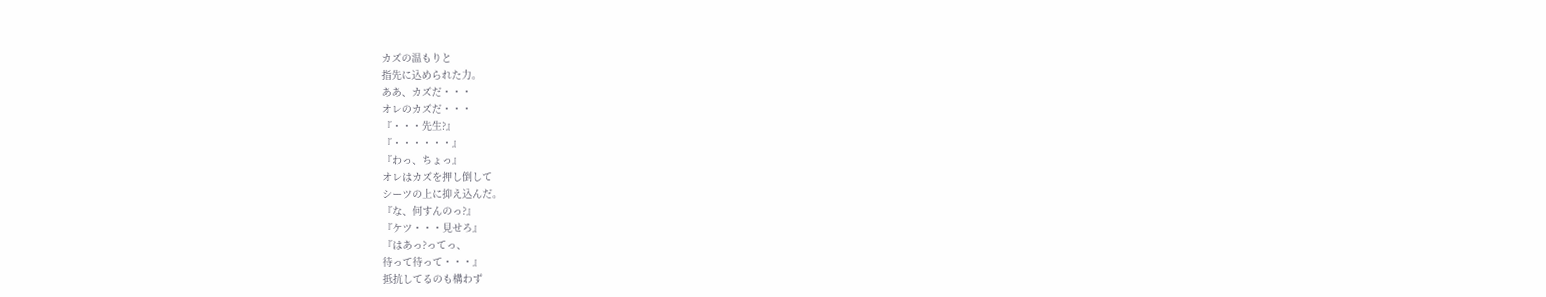カズの温もりと
指先に込められた力。
ああ、カズだ・・・
オレのカズだ・・・
『・・・先生?』
『・・・・・・』
『わっ、ちょっ』
オレはカズを押し倒して
シーツの上に抑え込んだ。
『な、何すんのっ?』
『ケツ・・・見せろ』
『はあっ?ってっ、
待って待って・・・』
抵抗してるのも構わず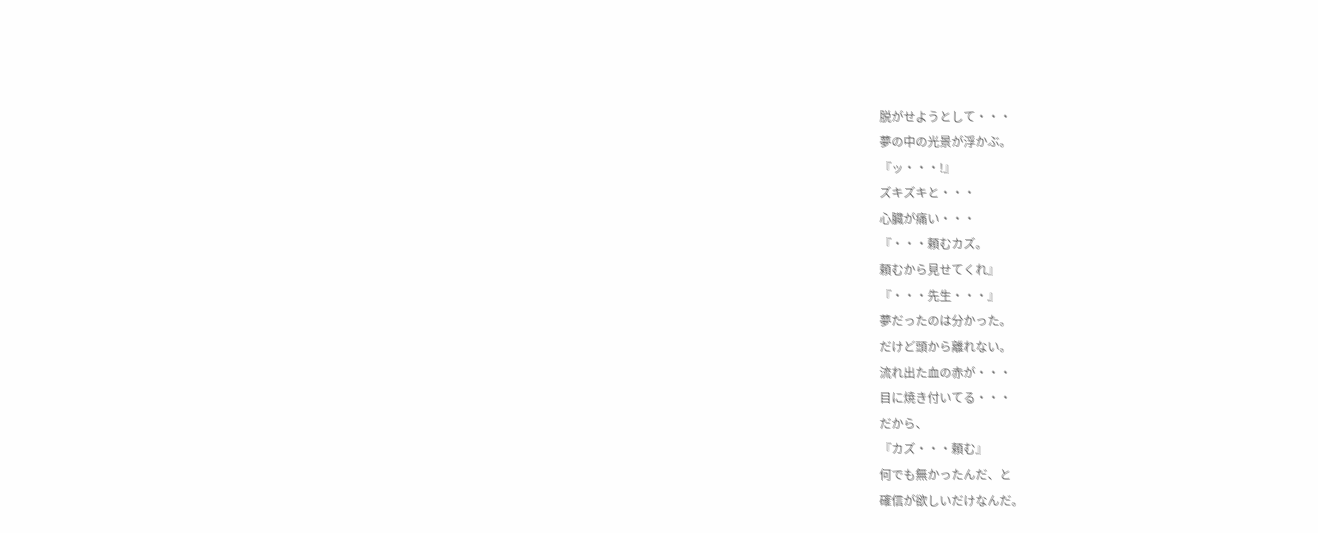脱がせようとして・・・
夢の中の光景が浮かぶ。
『ッ・・・!』
ズキズキと・・・
心臓が痛い・・・
『・・・頼むカズ。
頼むから見せてくれ』
『・・・先生・・・』
夢だったのは分かった。
だけど頭から離れない。
流れ出た血の赤が・・・
目に焼き付いてる・・・
だから、
『カズ・・・頼む』
何でも無かったんだ、と
確信が欲しいだけなんだ。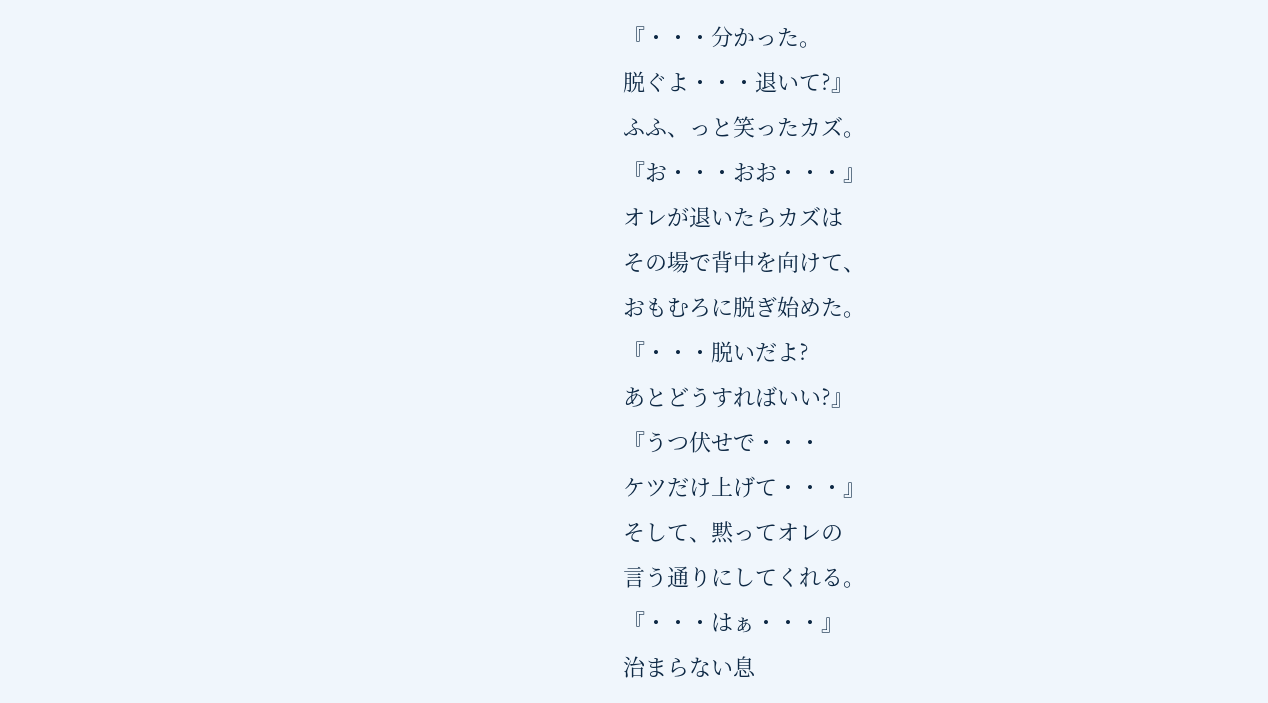『・・・分かった。
脱ぐよ・・・退いて?』
ふふ、っと笑ったカズ。
『お・・・おお・・・』
オレが退いたらカズは
その場で背中を向けて、
おもむろに脱ぎ始めた。
『・・・脱いだよ?
あとどうすればいい?』
『うつ伏せで・・・
ケツだけ上げて・・・』
そして、黙ってオレの
言う通りにしてくれる。
『・・・はぁ・・・』
治まらない息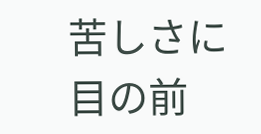苦しさに
目の前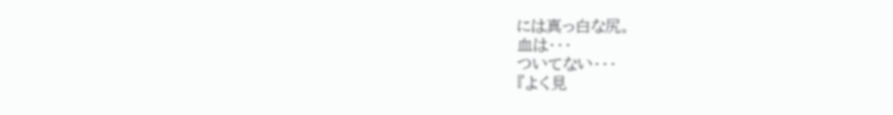には真っ白な尻。
血は・・・
ついてない・・・
『よく見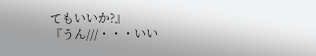てもいいか?』
『うん///・・・いい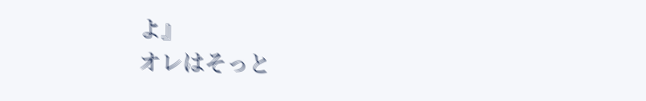よ』
オレはそっと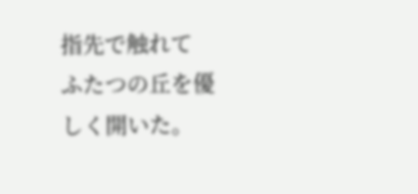指先で触れて
ふたつの丘を優しく開いた。